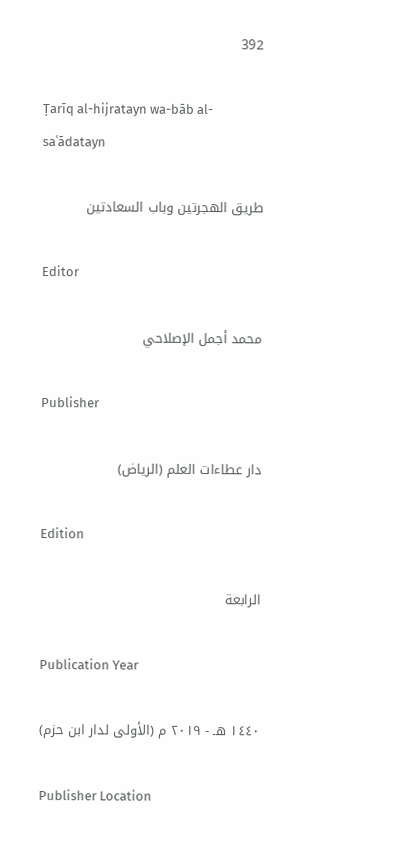392

Ṭarīq al-hijratayn wa-bāb al-saʿādatayn

طريق الهجرتين وباب السعادتين

Editor

محمد أجمل الإصلاحي

Publisher

دار عطاءات العلم (الرياض)

Edition

الرابعة

Publication Year

١٤٤٠ هـ - ٢٠١٩ م (الأولى لدار ابن حزم)

Publisher Location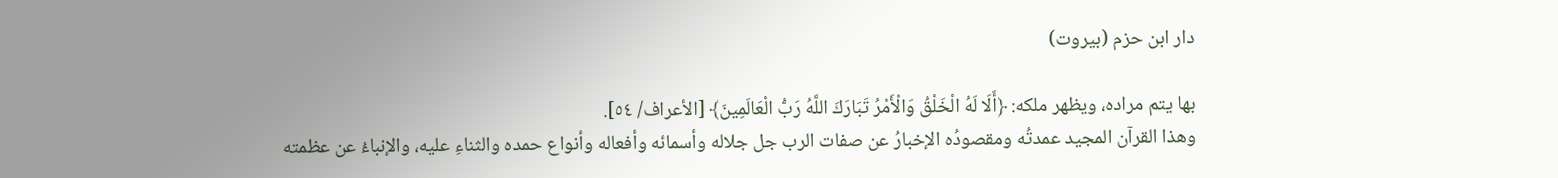دار ابن حزم (بيروت)

بها يتم مراده، ويظهر ملكه: ﴿أَلَا لَهُ الْخَلْقُ وَالْأَمْرُ تَبَارَكَ اللَّهُ رَبُّ الْعَالَمِينَ﴾ [الأعراف/ ٥٤].
وهذا القرآن المجيد عمدتُه ومقصودُه الإخبارُ عن صفات الرب جل جلاله وأسمائه وأفعاله وأنواع حمده والثناءِ عليه، والإنباءُ عن عظمته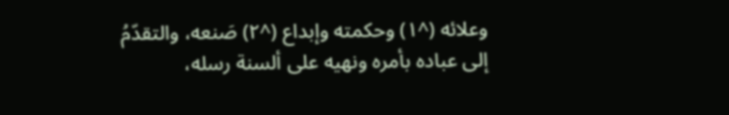وعلائه (^١) وحكمته وإبداع (^٢) صَنعه، والتقدّمُ إلى عباده بأمره ونهيه على ألسنة رسله،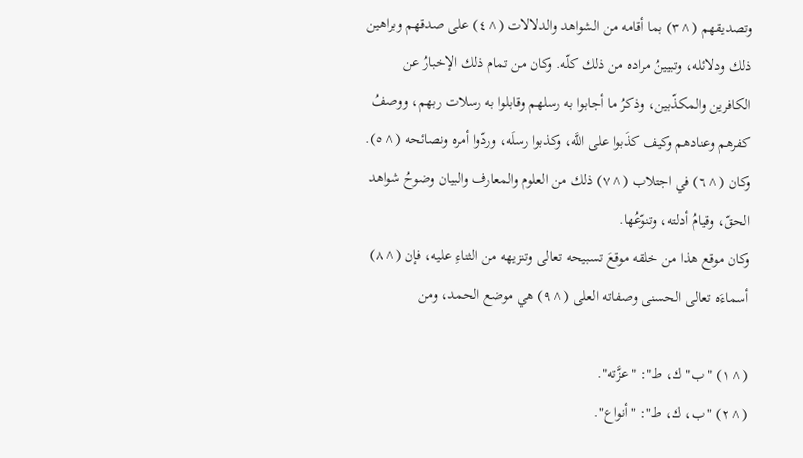وتصديقهم (^٣) بما أقامه من الشواهد والدلالات (^٤) على صدقهم وبراهين ذلك ودلائله، وتبيينُ مراده من ذلك كلّه. وكان من تمام ذلك الإخبارُ عن الكافرين والمكذّبين، وذكرُ ما أجابوا به رسلهم وقابلوا به رسلات ربهم، ووصفُ كفرهم وعنادهم وكيف كذَبوا على اللَّه، وكذبوا رسلَه، وردّوا أمره ونصائحه (^٥). وكان (^٦) في اجتلاب (^٧) ذلك من العلوم والمعارف والبيان وضوحُ شواهد الحقّ، وقيامُ أدلته، وتنوّعُها.
وكان موقع هذا من خلقه موقعَ تسبيحه تعالى وتنزيهه من الثناءِ عليه، فإن (^٨) أسماءَه تعالى الحسنى وصفاته العلى (^٩) هي موضع الحمد، ومن

(^١) "ب" ك، ط": "عزَّته".
(^٢) "ب، ك، ط": "أنواع".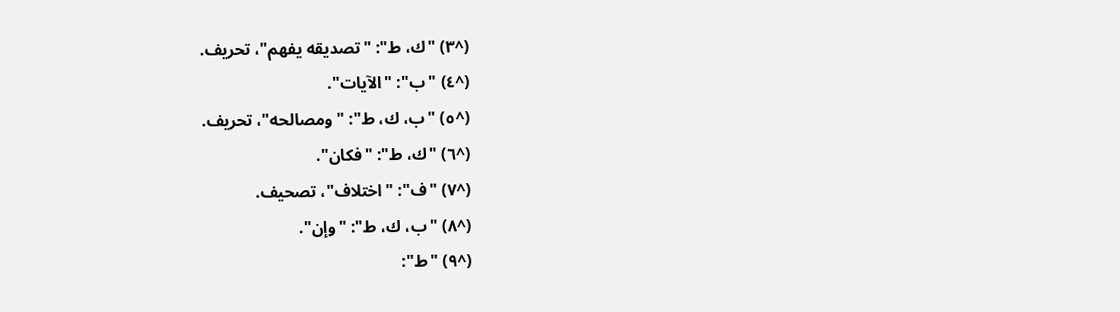(^٣) "ك، ط": "تصديقه يفهم"، تحريف.
(^٤) "ب": "الآيات".
(^٥) "ب، ك، ط": "ومصالحه"، تحريف.
(^٦) "ك، ط": "فكان".
(^٧) "ف": "اختلاف"، تصحيف.
(^٨) "ب، ك، ط": "وإن".
(^٩) "ط":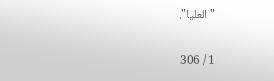"العليا".

1 / 306